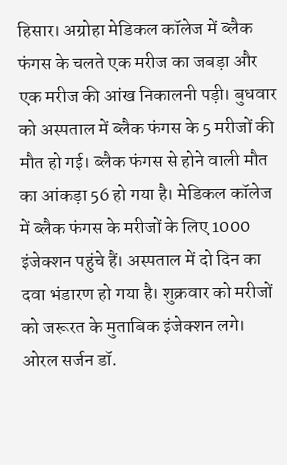हिसार। अग्रोहा मेडिकल कॉलेज में ब्लैक फंगस के चलते एक मरीज का जबड़ा और एक मरीज की आंख निकालनी पड़ी। बुधवार को अस्पताल में ब्लैक फंगस के 5 मरीजों की मौत हो गई। ब्लैक फंगस से होने वाली मौत का आंकड़ा 56 हो गया है। मेडिकल कॉलेज में ब्लैक फंगस के मरीजों के लिए 1000 इंजेक्शन पहुंचे हैं। अस्पताल में दो दिन का दवा भंडारण हो गया है। शुक्रवार को मरीजों को जरूरत के मुताबिक इंजेक्शन लगे।
ओरल सर्जन डॉ.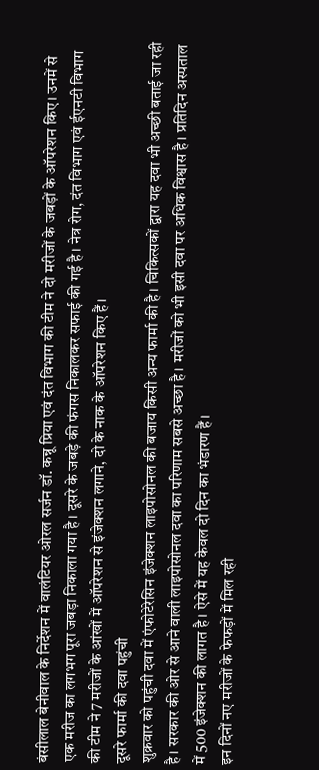बंसीलाल बेनीवाल के निर्देशन में वालंटियर ओरल सर्जन डॉ. कन्नू प्रिया एवं दंत विभाग की टीम ने दो मरीजों के जबड़ों के ऑपरेशन किए। उनमें से एक मरीज का लगभग पूरा जबड़ा निकाला गया है। दूसरे के जबड़े की फंगस निकालकर सफाई की गई है। नेत्र रोग, दंत विभाग एवं ईएनटी विभाग की टीम ने 7 मरीजों के आंखों में ऑपरेशन से इंजेक्शन लगाने, दो के नाक के ऑपरेशन किए हैं।
दूसरे फार्मा की दवा पहुंची
शुक्रवार को पहुंची दवा में एंफोटेरेसिन इंजेक्शन लाइपोसोनल की बजाय किसी अन्य फार्मा की है। चिकित्सकों द्वारा यह दवा भी अच्छी बताई जा रही है। सरकार की ओर से आने वाली लाइपोसोनल दवा का परिणाम सबसे अच्छा है। मरीजों को भी इसी दवा पर अधिक विश्वास है। प्रतिदिन अस्पताल में 500 इंजेक्शन की लागत है। ऐसे में यह केवल दो दिन का भंडारण हैं।
इन दिनों नए मरीजों के फेफड़ों में मिल रही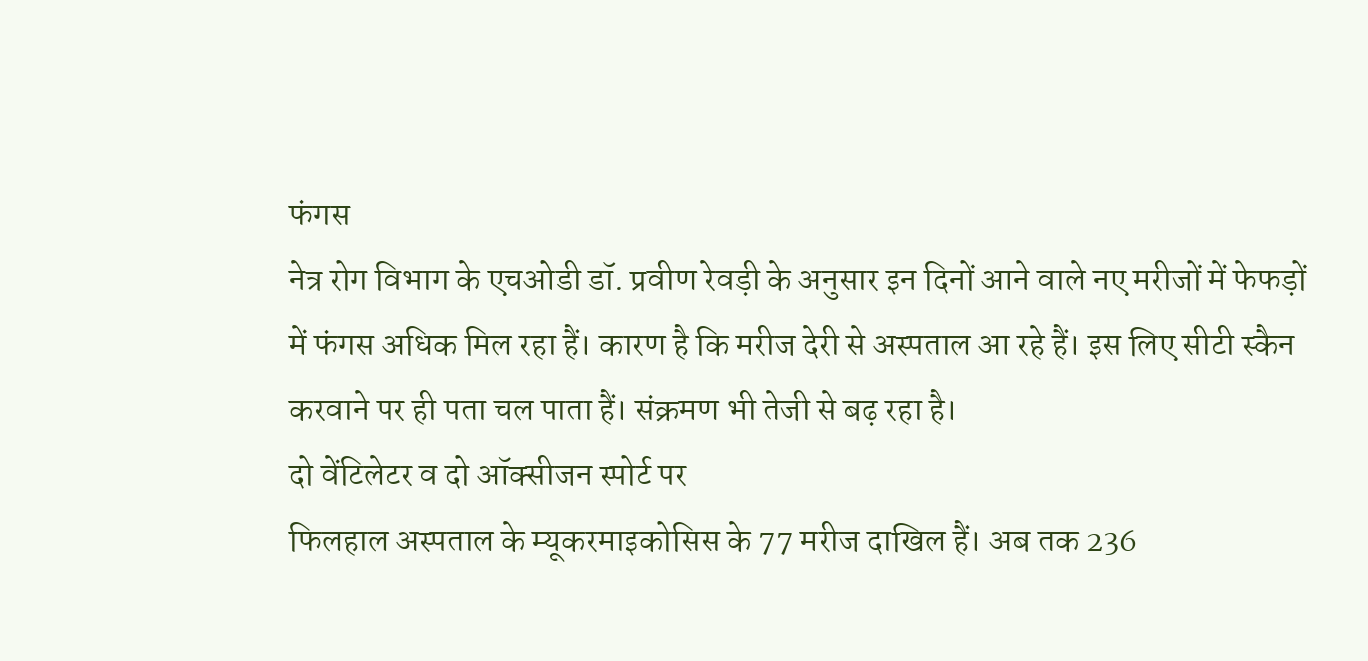फंगस
नेत्र रोग विभाग के एचओडी डॉ. प्रवीण रेवड़ी के अनुसार इन दिनों आने वाले नए मरीजों में फेफड़ों में फंगस अधिक मिल रहा हैं। कारण है कि मरीज देरी से अस्पताल आ रहे हैं। इस लिए सीटी स्कैन करवाने पर ही पता चल पाता हैं। संक्रमण भी तेजी से बढ़ रहा है।
दो वेंटिलेटर व दो ऑक्सीजन स्पोर्ट पर
फिलहाल अस्पताल के म्यूकरमाइकोसिस के 77 मरीज दाखिल हैं। अब तक 236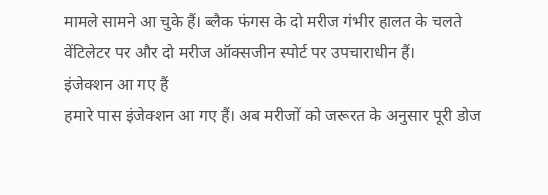मामले सामने आ चुके हैं। ब्लैक फंगस के दो मरीज गंभीर हालत के चलते वेंटिलेटर पर और दो मरीज ऑक्सजीन स्पोर्ट पर उपचाराधीन हैं।
इंजेक्शन आ गए हैं
हमारे पास इंजेक्शन आ गए हैं। अब मरीजों को जरूरत के अनुसार पूरी डोज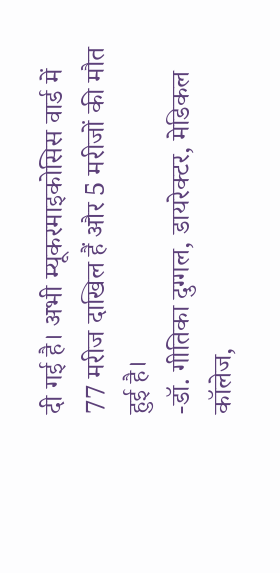दी गई है। अभी म्यूकरमाइकोसिस वार्ड में 77 मरीज दाखिल हैं और 5 मरीजों की मौत हुई है।
-डॉ. गीतिका दुग्गल, डायरेक्टर, मेडिकल कॉलेज,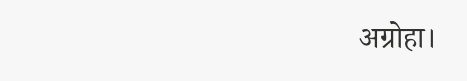अग्रोहा।